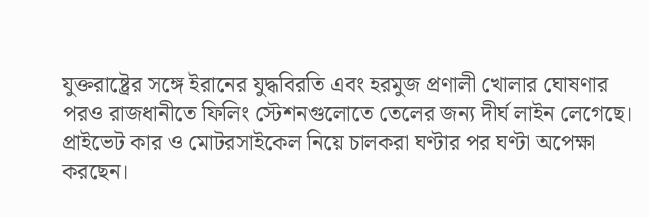যুক্তরাষ্ট্রের সঙ্গে ইরানের যুদ্ধবিরতি এবং হরমুজ প্রণালী খোলার ঘোষণার পরও রাজধানীতে ফিলিং স্টেশনগুলোতে তেলের জন্য দীর্ঘ লাইন লেগেছে। প্রাইভেট কার ও মোটরসাইকেল নিয়ে চালকরা ঘণ্টার পর ঘণ্টা অপেক্ষা করছেন।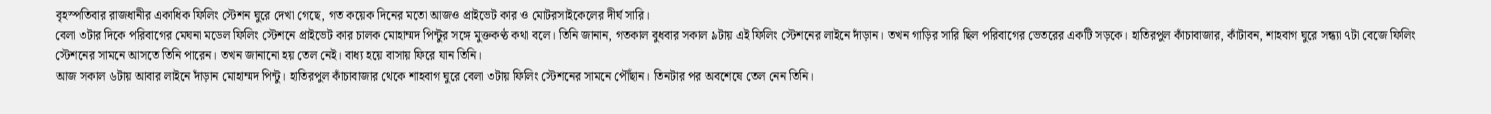বৃহস্পতিবার রাজধানীর একাধিক ফিলিং স্টেশন ঘুরে দেখা গেছে, গত কয়েক দিনের মতো আজও প্রাইভেট কার ও মোটরসাইকেলের দীর্ঘ সারি।
বেলা ৩টার দিকে পরিবাগের মেঘনা মডেল ফিলিং স্টেশনে প্রাইভেট কার চালক মোহাম্মদ পিন্টুর সঙ্গে মুক্তকণ্ঠ কথা বলে। তিনি জানান, গতকাল বুধবার সকাল ৯টায় এই ফিলিং স্টেশনের লাইনে দাঁড়ান। তখন গাড়ির সারি ছিল পরিবাগের ভেতরের একটি সড়কে। হাতিরপুল কাঁচাবাজার, কাঁটাবন, শাহবাগ ঘুরে সন্ধ্যা ৭টা বেজে ফিলিং স্টেশনের সামনে আসতে তিনি পারেন। তখন জানানো হয় তেল নেই। বাধ্য হয়ে বাসায় ফিরে যান তিনি।
আজ সকাল ৬টায় আবার লাইনে দাঁড়ান মোহাম্মদ পিন্টু। হাতিরপুল কাঁচাবাজার থেকে শাহবাগ ঘুরে বেলা ৩টায় ফিলিং স্টেশনের সামনে পৌঁছান। তিনটার পর অবশেষে তেল নেন তিনি।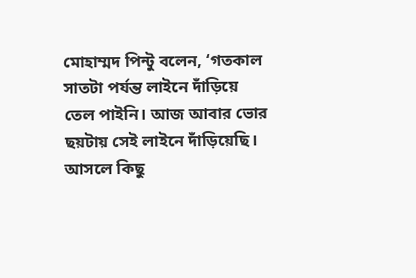মোহাম্মদ পিন্টু বলেন, ‘গতকাল সাতটা পর্যন্ত লাইনে দাঁড়িয়ে তেল পাইনি। আজ আবার ভোর ছয়টায় সেই লাইনে দাঁড়িয়েছি। আসলে কিছু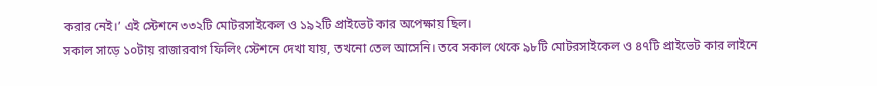করার নেই।’ এই স্টেশনে ৩৩২টি মোটরসাইকেল ও ১৯২টি প্রাইভেট কার অপেক্ষায় ছিল।
সকাল সাড়ে ১০টায় রাজারবাগ ফিলিং স্টেশনে দেখা যায়, তখনো তেল আসেনি। তবে সকাল থেকে ৯৮টি মোটরসাইকেল ও ৪৭টি প্রাইভেট কার লাইনে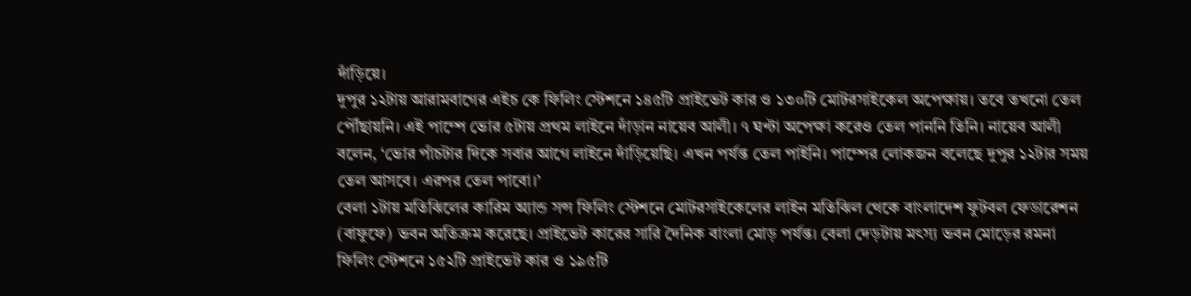দাঁড়িয়ে।
দুপুর ১২টায় আরামবাগের এইচ কে ফিলিং স্টেশনে ১৪৫টি প্রাইভেট কার ও ১৩০টি মোটরসাইকেল অপেক্ষায়। তবে তখনো তেল পৌঁছায়নি। এই পাম্পে ভোর ৫টায় প্রথম লাইনে দাঁড়ান নায়েব আলী। ৭ ঘণ্টা অপেক্ষা করেও তেল পাননি তিনি। নায়েব আলী বলেন, ‘ভোর পাঁচটার দিকে সবার আগে লাইনে দাঁড়িয়েছি। এখন পর্যন্ত তেল পাইনি। পাম্পের লোকজন বলেছে দুপুর ১২টার সময় তেল আসবে। এরপর তেল পাবো।’
বেলা ১টায় মতিঝিলের কারিম অ্যান্ড সন্স ফিলিং স্টেশনে মোটরসাইকেলের লাইন মতিঝিল থেকে বাংলাদেশ ফুটবল ফেডারেশন (বাফুফে) ভবন অতিক্রম করেছে। প্রাইভেট কারের সারি দৈনিক বাংলা মোড় পর্যন্ত। বেলা দেড়টায় মৎস্য ভবন মোড়ের রমনা ফিলিং স্টেশনে ১৫২টি প্রাইভেট কার ও ১৯৫টি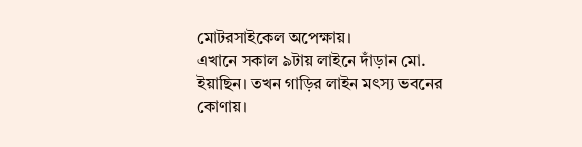মোটরসাইকেল অপেক্ষায়।
এখানে সকাল ৯টায় লাইনে দাঁড়ান মো. ইয়াছিন। তখন গাড়ির লাইন মৎস্য ভবনের কোণায়।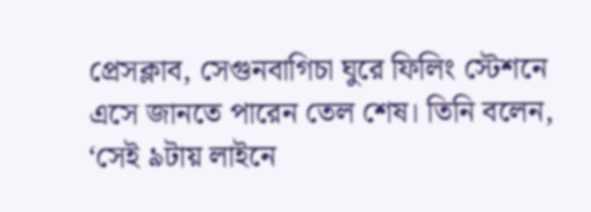প্রেসক্লাব, সেগুনবাগিচা ঘুরে ফিলিং স্টেশনে এসে জানতে পারেন তেল শেষ। তিনি বলেন, ‘সেই ৯টায় লাইনে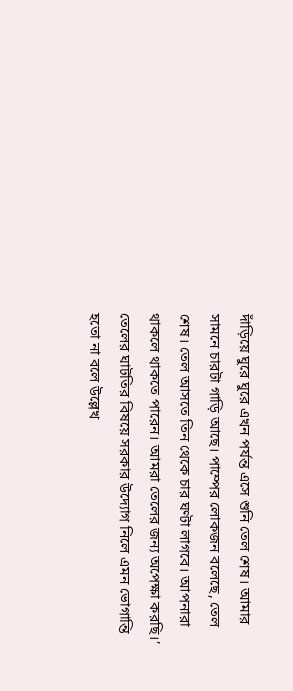দাঁড়িয়ে ঘুরে ঘুরে এখন পর্যন্ত এসে শুনি তেল শেষ। আমার সামনে চারটা গাড়ি আছে। পাম্পের লোকজন বলেছে, তেল শেষ। তেল আসতে তিন থেকে চার ঘণ্টা লাগবে। আপনারা থাকলে থাকতে পারেন। আমরা তেলের জন্য অপেক্ষা করছি।’ তেলের ঘাটতির বিষয়ে সরকার উদ্যোগ নিলে এমন ভোগান্তি হতো না বলে উল্লেখ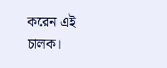করেন এই চালক।